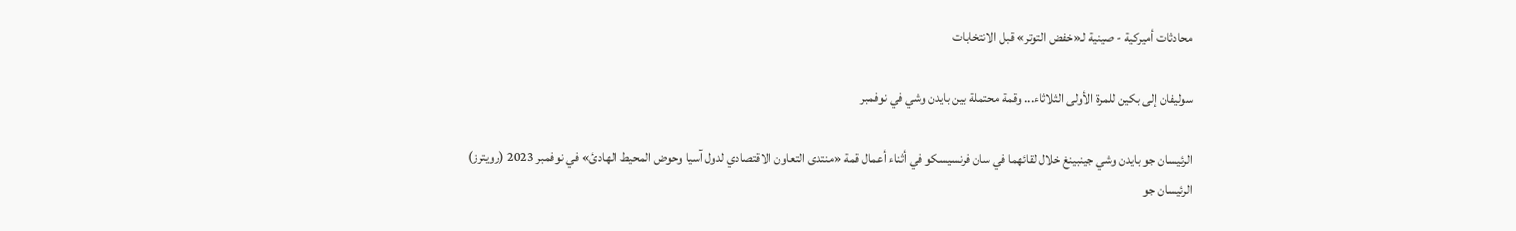محادثات أميركية - صينية لـ«خفض التوتر» قبل الانتخابات

سوليفان إلى بكين للمرة الأولى الثلاثاء... وقمة محتملة بين بايدن وشي في نوفمبر

الرئيسان جو بايدن وشي جينبينغ خلال لقائهما في سان فرنسيسكو في أثناء أعمال قمة «منتدى التعاون الاقتصادي لدول آسيا وحوض المحيط الهادئ» في نوفمبر 2023 (رويترز)
الرئيسان جو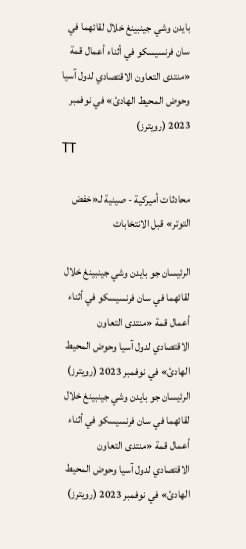بايدن وشي جينبينغ خلال لقائهما في سان فرنسيسكو في أثناء أعمال قمة «منتدى التعاون الاقتصادي لدول آسيا وحوض المحيط الهادئ» في نوفمبر 2023 (رويترز)
TT

محادثات أميركية - صينية لـ«خفض التوتر» قبل الانتخابات

الرئيسان جو بايدن وشي جينبينغ خلال لقائهما في سان فرنسيسكو في أثناء أعمال قمة «منتدى التعاون الاقتصادي لدول آسيا وحوض المحيط الهادئ» في نوفمبر 2023 (رويترز)
الرئيسان جو بايدن وشي جينبينغ خلال لقائهما في سان فرنسيسكو في أثناء أعمال قمة «منتدى التعاون الاقتصادي لدول آسيا وحوض المحيط الهادئ» في نوفمبر 2023 (رويترز)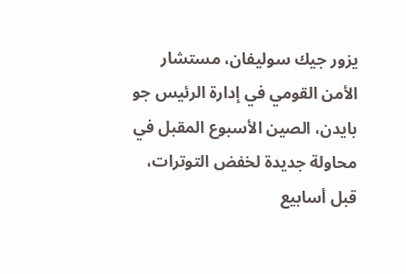يزور جيك سوليفان، مستشار الأمن القومي في إدارة الرئيس جو بايدن، الصين الأسبوع المقبل في محاولة جديدة لخفض التوترات، قبل أسابيع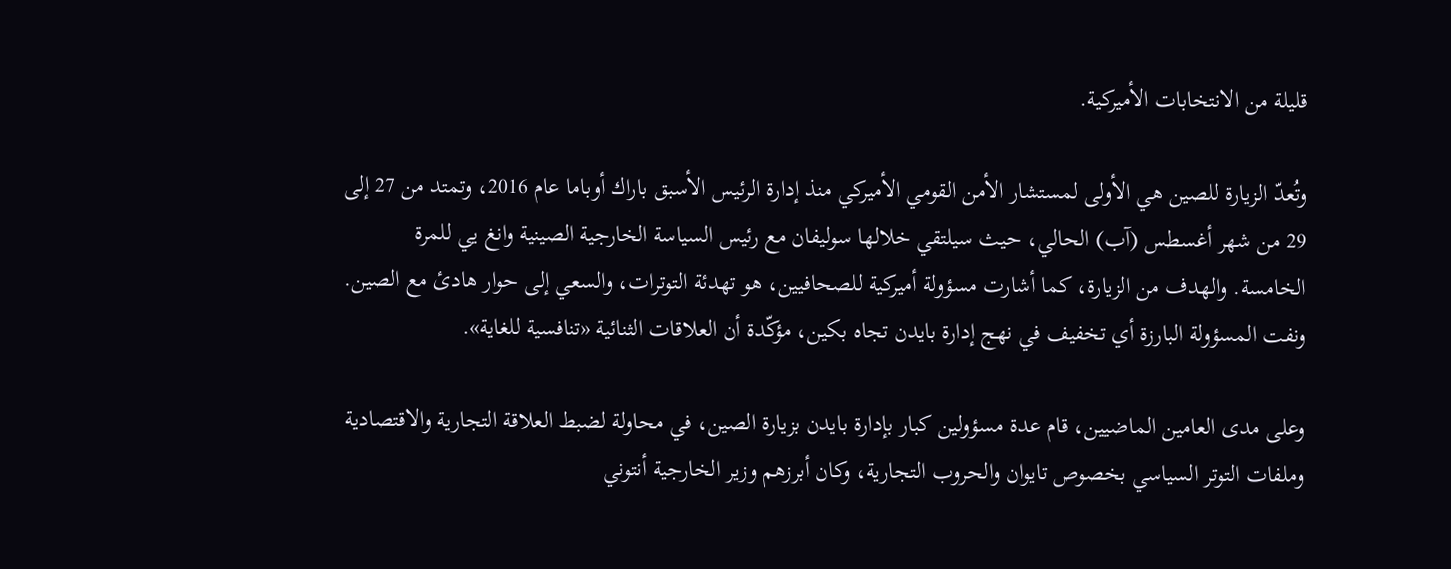قليلة من الانتخابات الأميركية.

وتُعدّ الزيارة للصين هي الأولى لمستشار الأمن القومي الأميركي منذ إدارة الرئيس الأسبق باراك أوباما عام 2016، وتمتد من 27 إلى 29 من شهر أغسطس (آب) الحالي، حيث سيلتقي خلالها سوليفان مع رئيس السياسة الخارجية الصينية وانغ يي للمرة الخامسة. والهدف من الزيارة، كما أشارت مسؤولة أميركية للصحافيين، هو تهدئة التوترات، والسعي إلى حوار هادئ مع الصين. ونفت المسؤولة البارزة أي تخفيف في نهج إدارة بايدن تجاه بكين، مؤكّدة أن العلاقات الثنائية «تنافسية للغاية».

وعلى مدى العامين الماضيين، قام عدة مسؤولين كبار بإدارة بايدن بزيارة الصين، في محاولة لضبط العلاقة التجارية والاقتصادية وملفات التوتر السياسي بخصوص تايوان والحروب التجارية، وكان أبرزهم وزير الخارجية أنتوني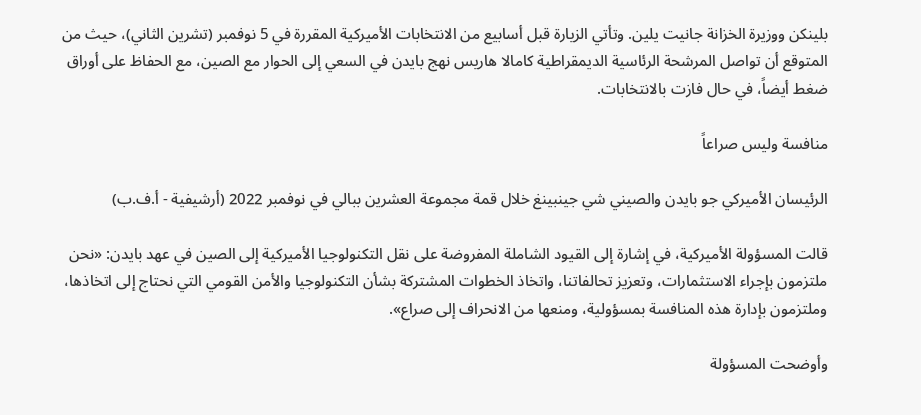بلينكن ووزيرة الخزانة جانيت يلين. وتأتي الزيارة قبل أسابيع من الانتخابات الأميركية المقررة في 5 نوفمبر (تشرين الثاني)، حيث من المتوقع أن تواصل المرشحة الرئاسية الديمقراطية كامالا هاريس نهج بايدن في السعي إلى الحوار مع الصين، مع الحفاظ على أوراق ضغط أيضاً، في حال فازت بالانتخابات.

منافسة وليس صراعاً

الرئيسان الأميركي جو بايدن والصيني شي جينبينغ خلال قمة مجموعة العشرين ببالي في نوفمبر 2022 (أرشيفية - أ.ف.ب)

قالت المسؤولة الأميركية، في إشارة إلى القيود الشاملة المفروضة على نقل التكنولوجيا الأميركية إلى الصين في عهد بايدن: «نحن ملتزمون بإجراء الاستثمارات، وتعزيز تحالفاتنا، واتخاذ الخطوات المشتركة بشأن التكنولوجيا والأمن القومي التي نحتاج إلى اتخاذها، وملتزمون بإدارة هذه المنافسة بمسؤولية، ومنعها من الانحراف إلى صراع».

وأوضحت المسؤولة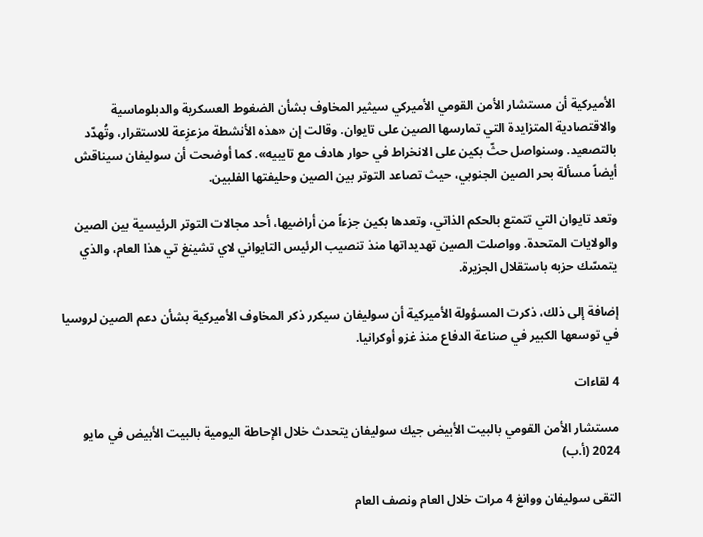الأميركية أن مستشار الأمن القومي الأميركي سيثير المخاوف بشأن الضغوط العسكرية والدبلوماسية والاقتصادية المتزايدة التي تمارسها الصين على تايوان. وقالت إن «هذه الأنشطة مزعزِعة للاستقرار، وتُهدّد بالتصعيد. وسنواصل حثّ بكين على الانخراط في حوار هادف مع تايبيه». كما أوضحت أن سوليفان سيناقش أيضاً مسألة بحر الصين الجنوبي، حيث تصاعد التوتر بين الصين وحليفتها الفلبين.

وتعد تايوان التي تتمتع بالحكم الذاتي، وتعدها بكين جزءاً من أراضيها، أحد مجالات التوتر الرئيسية بين الصين والولايات المتحدة. وواصلت الصين تهديداتها منذ تنصيب الرئيس التايواني لاي تشينغ تي هذا العام، والذي يتمسّك حزبه باستقلال الجزيرة.

إضافة إلى ذلك، ذكرت المسؤولة الأميركية أن سوليفان سيكرر ذكر المخاوف الأميركية بشأن دعم الصين لروسيا في توسعها الكبير في صناعة الدفاع منذ غزو أوكرانيا.

4 لقاءات

مستشار الأمن القومي بالبيت الأبيض جيك سوليفان يتحدث خلال الإحاطة اليومية بالبيت الأبيض في مايو 2024 (أ.ب)

التقى سوليفان ووانغ 4 مرات خلال العام ونصف العام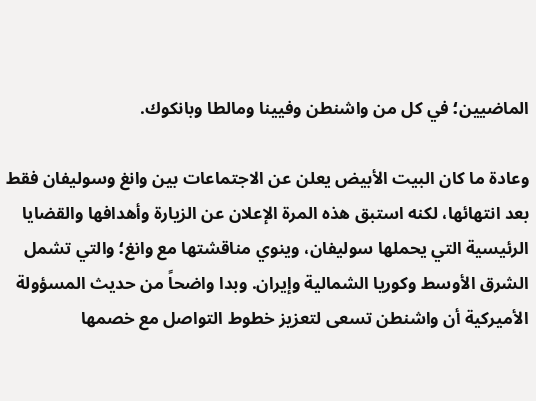الماضيين؛ في كل من واشنطن وفيينا ومالطا وبانكوك.

وعادة ما كان البيت الأبيض يعلن عن الاجتماعات بين وانغ وسوليفان فقط بعد انتهائها، لكنه استبق هذه المرة الإعلان عن الزيارة وأهدافها والقضايا الرئيسية التي يحملها سوليفان، وينوي مناقشتها مع وانغ؛ والتي تشمل الشرق الأوسط وكوريا الشمالية وإيران. وبدا واضحاً من حديث المسؤولة الأميركية أن واشنطن تسعى لتعزيز خطوط التواصل مع خصمها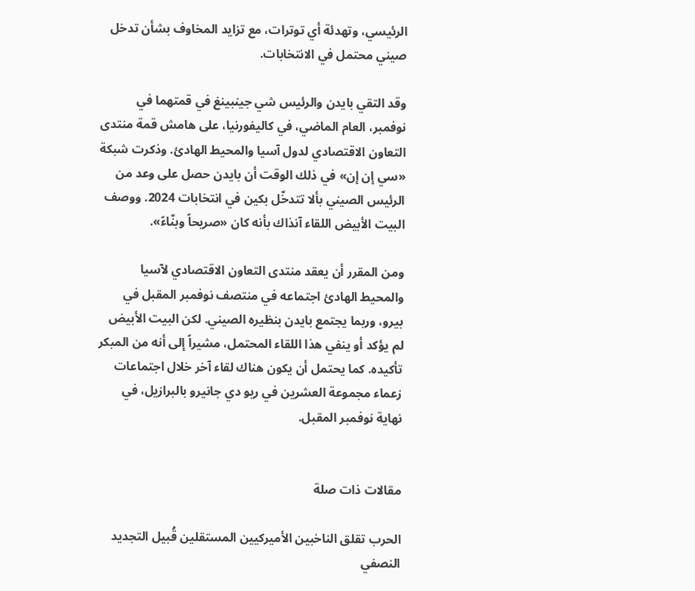الرئيسي، وتهدئة أي توترات، مع تزايد المخاوف بشأن تدخل صيني محتمل في الانتخابات.

وقد التقي بايدن والرئيس شي جينبينغ في قمتهما في نوفمبر، العام الماضي، في كاليفورنيا، على هامش قمة منتدى التعاون الاقتصادي لدول آسيا والمحيط الهادئ. وذكرت شبكة «سي إن إن» في ذلك الوقت أن بايدن حصل على وعد من الرئيس الصيني بألا تتدخّل بكين في انتخابات 2024. ووصف البيت الأبيض اللقاء آنذاك بأنه كان «صريحاً وبنّاءً».

ومن المقرر أن يعقد منتدى التعاون الاقتصادي لآسيا والمحيط الهادئ اجتماعه في منتصف نوفمبر المقبل في بيرو، وربما يجتمع بايدن بنظيره الصيني. لكن البيت الأبيض لم يؤكد أو ينفي هذا اللقاء المحتمل، مشيراً إلى أنه من المبكر تأكيده. كما يحتمل أن يكون هناك لقاء آخر خلال اجتماعات زعماء مجموعة العشرين في ريو دي جانيرو بالبرازيل، في نهاية نوفمبر المقبل.


مقالات ذات صلة

الحرب تقلق الناخبين الأميركيين المستقلين قُبيل التجديد النصفي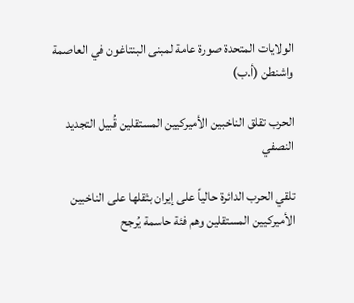الولايات المتحدة صورة عامة لمبنى البنتاغون في العاصمة واشنطن (أ.ب)

الحرب تقلق الناخبين الأميركيين المستقلين قُبيل التجديد النصفي

تلقي الحرب الدائرة حالياً على إيران بثقلها على الناخبين الأميركيين المستقلين وهم فئة حاسمة يُرجح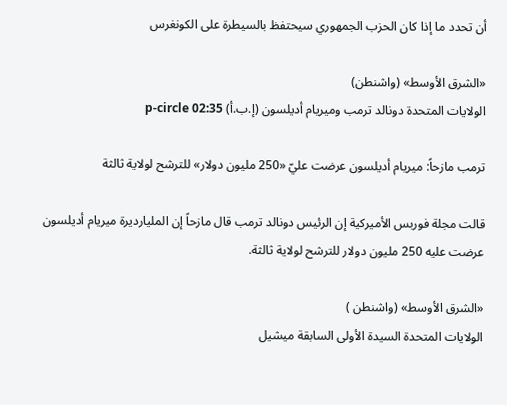أن تحدد ما إذا كان الحزب الجمهوري سيحتفظ بالسيطرة على الكونغرس

«الشرق الأوسط» (واشنطن)
الولايات المتحدة دونالد ترمب وميريام أديلسون (إ.ب.أ) p-circle 02:35

ترمب مازحاً: ميريام أديلسون عرضت عليّ «250 مليون دولار» للترشح لولاية ثالثة

قالت مجلة فوربس الأميركية إن الرئيس دونالد ترمب قال مازحاً إن المليارديرة ميريام أديلسون عرضت عليه 250 مليون دولار للترشح لولاية ثالثة.

«الشرق الأوسط» (واشنطن )
الولايات المتحدة السيدة الأولى السابقة ميشيل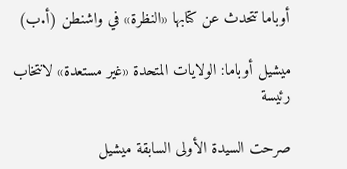أوباما تتحدث عن كتابها «النظرة» في واشنطن (أ.ب)

ميشيل أوباما: الولايات المتحدة «غير مستعدة» لانتخاب رئيسة

صرحت السيدة الأولى السابقة ميشيل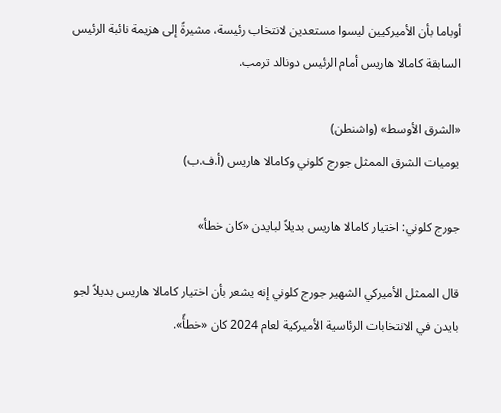أوباما بأن الأميركيين ليسوا مستعدين لانتخاب رئيسة، مشيرةً إلى هزيمة نائبة الرئيس السابقة كامالا هاريس أمام الرئيس دونالد ترمب.

«الشرق الأوسط» (واشنطن)
يوميات الشرق الممثل جورج كلوني وكامالا هاريس (أ.ف.ب)

جورج كلوني: اختيار كامالا هاريس بديلاً لبايدن «كان خطأ»

قال الممثل الأميركي الشهير جورج كلوني إنه يشعر بأن اختيار كامالا هاريس بديلاً لجو بايدن في الانتخابات الرئاسية الأميركية لعام 2024 كان «خطأً».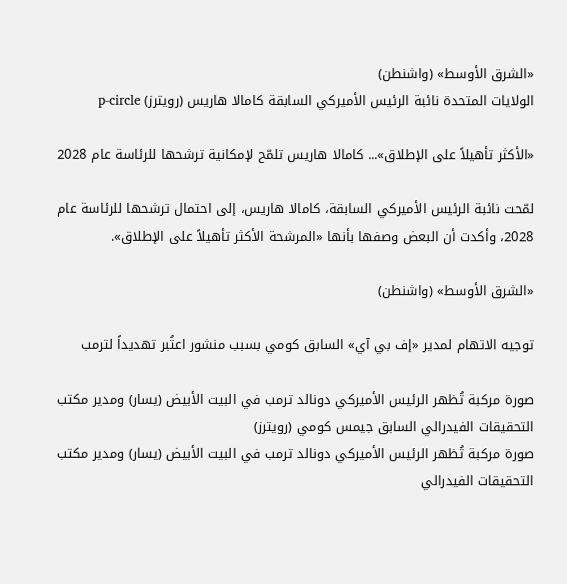«الشرق الأوسط» (واشنطن)
الولايات المتحدة نائبة الرئيس الأميركي السابقة كامالا هاريس (رويترز) p-circle

«الأكثر تأهيلاً على الإطلاق»... كامالا هاريس تلمّح لإمكانية ترشحها للرئاسة عام 2028

لمّحت نائبة الرئيس الأميركي السابقة، كامالا هاريس، إلى احتمال ترشحها للرئاسة عام 2028، وأكدت أن البعض وصفها بأنها «المرشحة الأكثر تأهيلاً على الإطلاق».

«الشرق الأوسط» (واشنطن)

توجيه الاتهام لمدير «إف بي آي» السابق كومي بسبب منشور اعتُبر تهديداً لترمب

صورة مركبة تُظهر الرئيس الأميركي دونالد ترمب في البيت الأبيض (يسار) ومدير مكتب التحقيقات الفيدرالي السابق جيمس كومي (رويترز)
صورة مركبة تُظهر الرئيس الأميركي دونالد ترمب في البيت الأبيض (يسار) ومدير مكتب التحقيقات الفيدرالي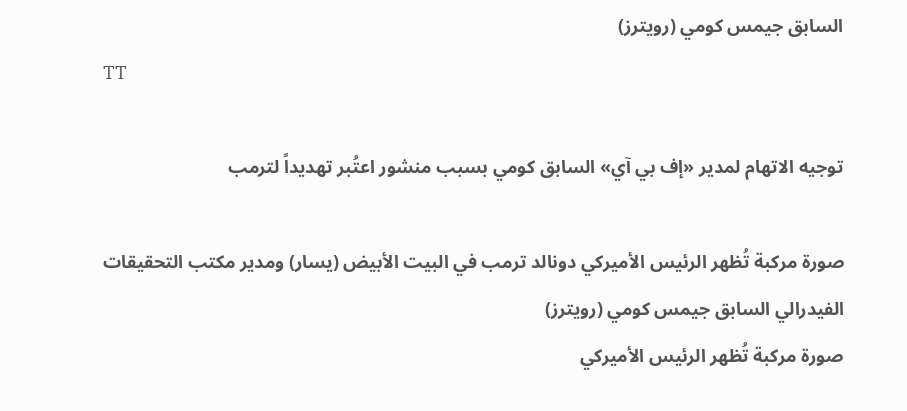السابق جيمس كومي (رويترز)
TT

توجيه الاتهام لمدير «إف بي آي» السابق كومي بسبب منشور اعتُبر تهديداً لترمب

صورة مركبة تُظهر الرئيس الأميركي دونالد ترمب في البيت الأبيض (يسار) ومدير مكتب التحقيقات الفيدرالي السابق جيمس كومي (رويترز)
صورة مركبة تُظهر الرئيس الأميركي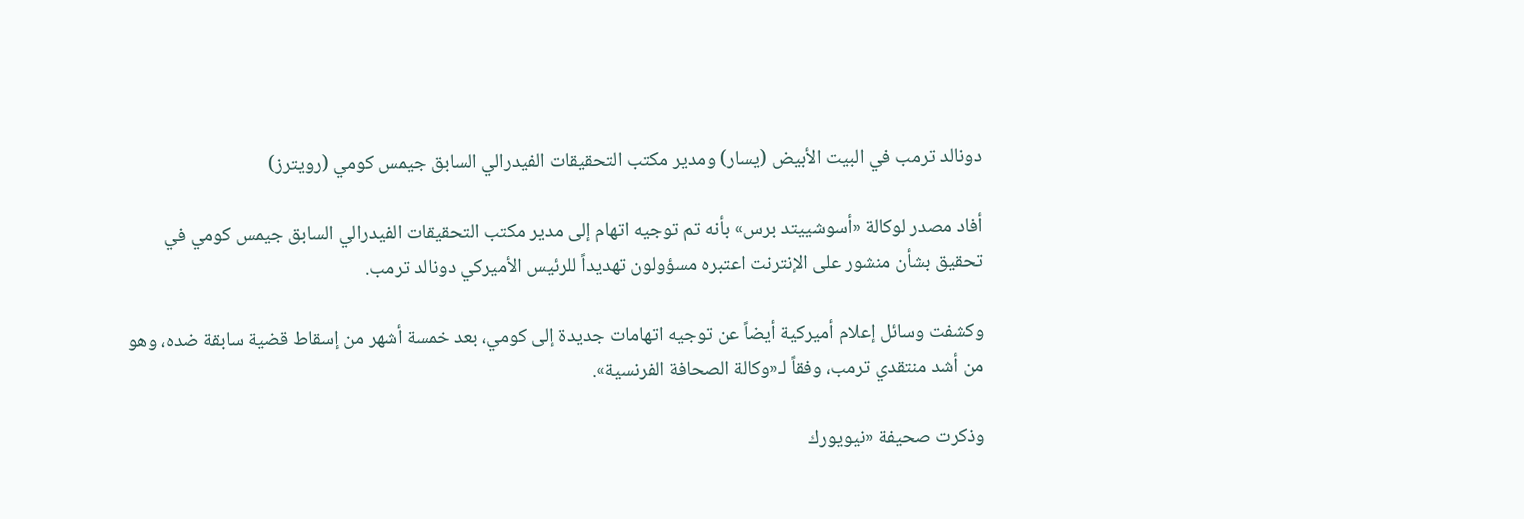دونالد ترمب في البيت الأبيض (يسار) ومدير مكتب التحقيقات الفيدرالي السابق جيمس كومي (رويترز)

أفاد مصدر لوكالة «أسوشييتد برس» بأنه تم توجيه اتهام إلى مدير مكتب التحقيقات الفيدرالي السابق جيمس كومي في تحقيق بشأن منشور على الإنترنت اعتبره مسؤولون تهديداً للرئيس الأميركي دونالد ترمب.

وكشفت وسائل إعلام أميركية أيضاً عن توجيه اتهامات جديدة إلى كومي، بعد خمسة أشهر من إسقاط قضية سابقة ضده، وهو من أشد منتقدي ترمب، وفقاً لـ«وكالة الصحافة الفرنسية».

وذكرت صحيفة «نيويورك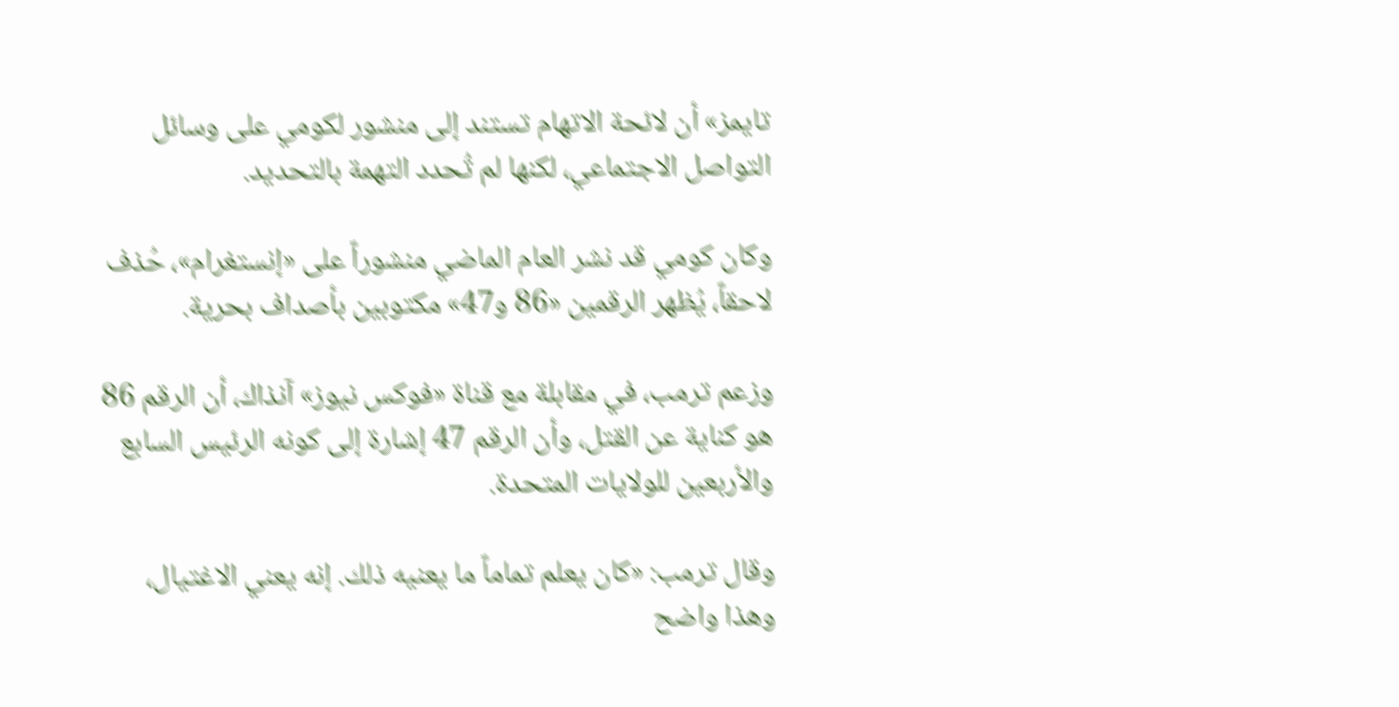تايمز» أن لائحة الاتهام تستند إلى منشور لكومي على وسائل التواصل الاجتماعي، لكنها لم تُحدد التهمة بالتحديد.

وكان كومي قد نشر العام الماضي منشوراً على «إنستغرام»، حُذف لاحقاً، يُظهر الرقمين «86 و47» مكتوبين بأصداف بحرية.

وزعم ترمب، في مقابلة مع قناة «فوكس نيوز» آنذاك، أن الرقم 86 هو كناية عن القتل، وأن الرقم 47 إشارة إلى كونه الرئيس السابع والأربعين للولايات المتحدة.

وقال ترمب: «كان يعلم تماماً ما يعنيه ذلك. إنه يعني الاغتيال، وهذا واضح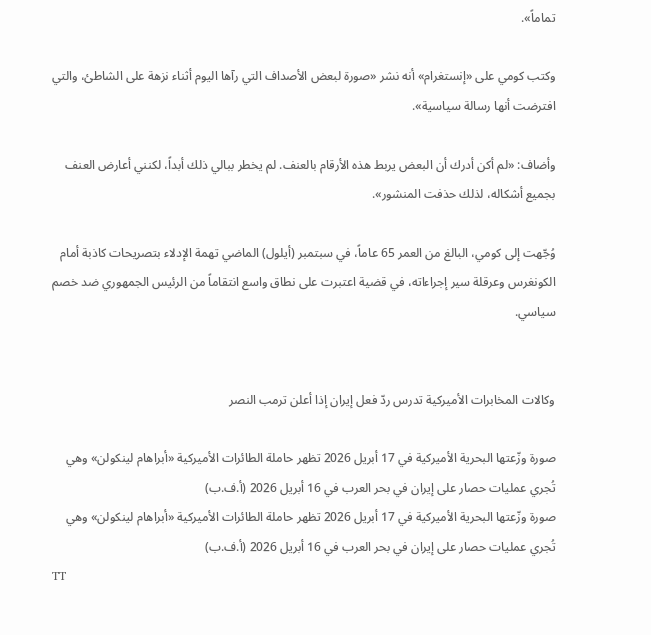تماماً».

وكتب كومي على «إنستغرام» أنه نشر «صورة لبعض الأصداف التي رآها اليوم أثناء نزهة على الشاطئ، والتي افترضت أنها رسالة سياسية».

وأضاف: «لم أكن أدرك أن البعض يربط هذه الأرقام بالعنف. لم يخطر ببالي ذلك أبداً، لكنني أعارض العنف بجميع أشكاله، لذلك حذفت المنشور».

وُجّهت إلى كومي، البالغ من العمر 65 عاماً، في سبتمبر (أيلول) الماضي تهمة الإدلاء بتصريحات كاذبة أمام الكونغرس وعرقلة سير إجراءاته، في قضية اعتبرت على نطاق واسع انتقاماً من الرئيس الجمهوري ضد خصم سياسي.


وكالات المخابرات الأميركية تدرس ردّ فعل إيران إذا أعلن ترمب النصر

صورة وزّعتها البحرية الأميركية في 17 أبريل 2026 تظهر حاملة الطائرات الأميركية «أبراهام لينكولن» وهي تُجري عمليات حصار على إيران في بحر العرب في 16 أبريل 2026 (أ.ف.ب)
صورة وزّعتها البحرية الأميركية في 17 أبريل 2026 تظهر حاملة الطائرات الأميركية «أبراهام لينكولن» وهي تُجري عمليات حصار على إيران في بحر العرب في 16 أبريل 2026 (أ.ف.ب)
TT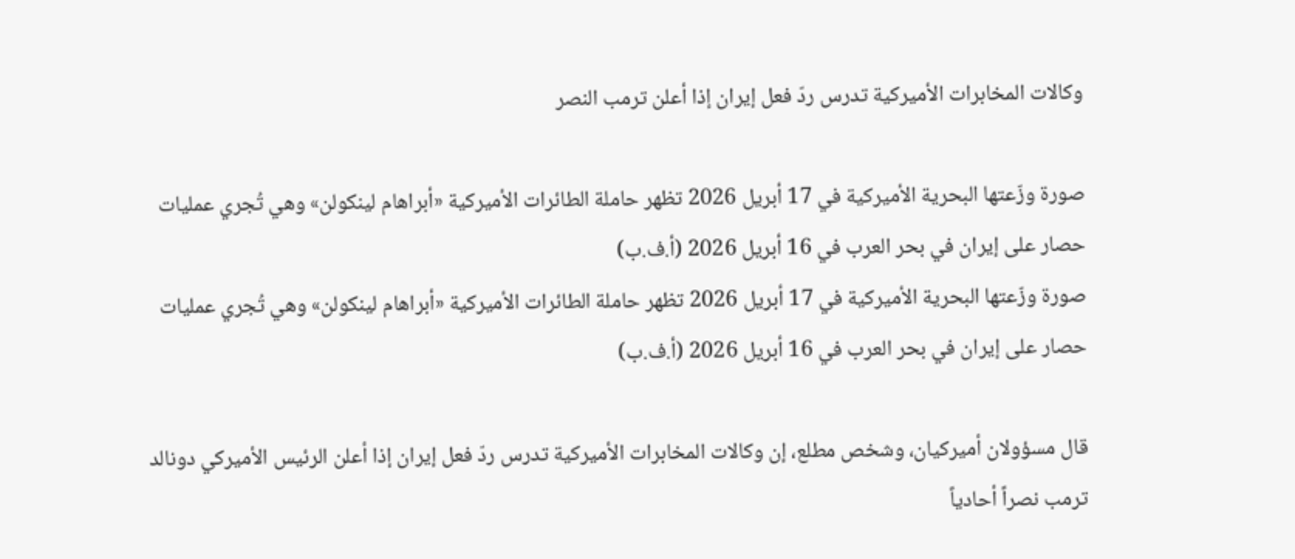وكالات المخابرات الأميركية تدرس ردّ فعل إيران إذا أعلن ترمب النصر

صورة وزّعتها البحرية الأميركية في 17 أبريل 2026 تظهر حاملة الطائرات الأميركية «أبراهام لينكولن» وهي تُجري عمليات حصار على إيران في بحر العرب في 16 أبريل 2026 (أ.ف.ب)
صورة وزّعتها البحرية الأميركية في 17 أبريل 2026 تظهر حاملة الطائرات الأميركية «أبراهام لينكولن» وهي تُجري عمليات حصار على إيران في بحر العرب في 16 أبريل 2026 (أ.ف.ب)

قال مسؤولان أميركيان، وشخص مطلع، إن وكالات المخابرات الأميركية تدرس ردّ فعل إيران إذا أعلن الرئيس الأميركي دونالد ترمب نصراً أحادياً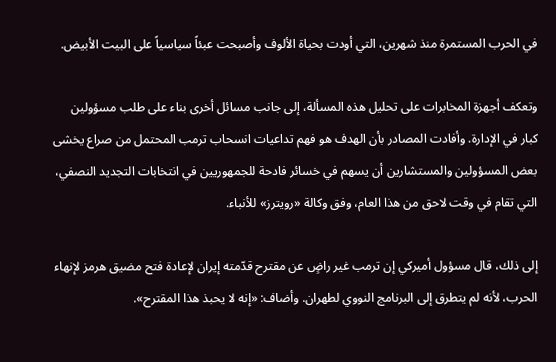في الحرب المستمرة منذ شهرين، التي أودت بحياة الألوف وأصبحت عبئاً سياسياً على البيت الأبيض.

وتعكف أجهزة المخابرات على تحليل هذه المسألة، إلى جانب مسائل أخرى بناء على طلب مسؤولين كبار في الإدارة. وأفادت المصادر بأن الهدف هو فهم تداعيات انسحاب ترمب المحتمل من صراع يخشى بعض المسؤولين والمستشارين أن يسهم في خسائر فادحة للجمهوريين في انتخابات التجديد النصفي، التي تقام في وقت لاحق من هذا العام، وفق وكالة «رويترز» للأنباء.

إلى ذلك، قال مسؤول أميركي إن ترمب غير راضٍ عن مقترح قدّمته إيران لإعادة فتح مضيق هرمز لإنهاء الحرب، لأنه لم يتطرق إلى البرنامج النووي لطهران. وأضاف: «إنه لا يحبذ هذا المقترح».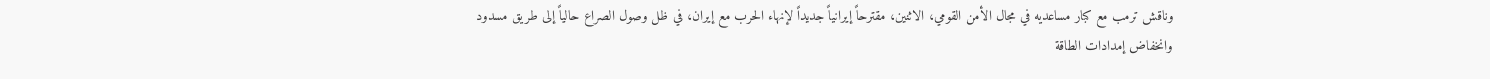وناقش ترمب مع كبار مساعديه في مجال الأمن القومي، الاثنين، مقترحاً إيرانياً جديداً لإنهاء الحرب مع إيران، في ظل وصول الصراع حالياً إلى طريق مسدود وانخفاض إمدادات الطاقة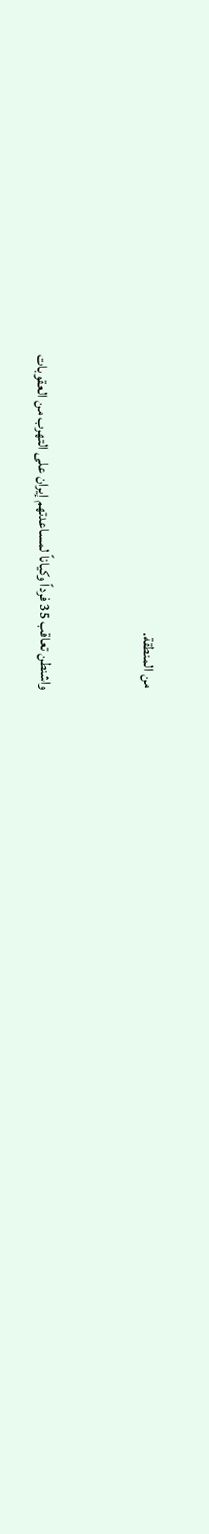من المنطقة.


واشنطن تعاقب 35 فرداً وكياناً لمساعدتهم إيران على التهرب من العقوبات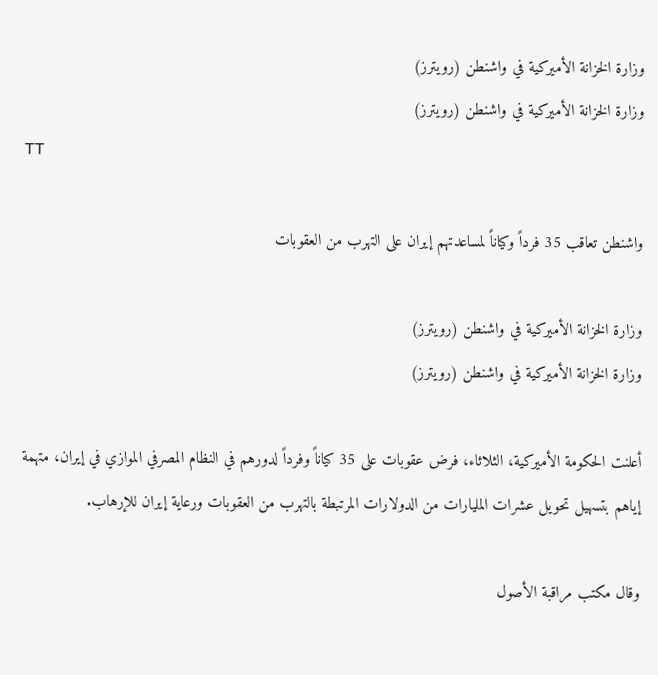وزارة الخزانة الأميركية في واشنطن (رويترز)
وزارة الخزانة الأميركية في واشنطن (رويترز)
TT

واشنطن تعاقب 35 فرداً وكياناً لمساعدتهم إيران على التهرب من العقوبات

وزارة الخزانة الأميركية في واشنطن (رويترز)
وزارة الخزانة الأميركية في واشنطن (رويترز)

أعلنت الحكومة الأميركية، الثلاثاء، ‌فرض عقوبات ‌على 35 كياناً وفرداً لدورهم في النظام المصرفي ‌الموازي ‌في إيران، ‌متهمة إياهم ‌بتسهيل تحويل ‌عشرات المليارات من الدولارات المرتبطة بالتهرب من العقوبات ورعاية إيران للإرهاب.

وقال مكتب مراقبة الأصول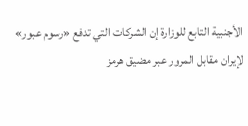الأجنبية التابع للوزارة إن الشركات التي تدفع «رسوم عبور» لإيران مقابل المرور عبر مضيق هرمز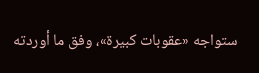ستواجه «عقوبات كبيرة»، وفق ما أوردته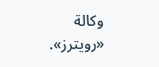وكالة «رويترز».